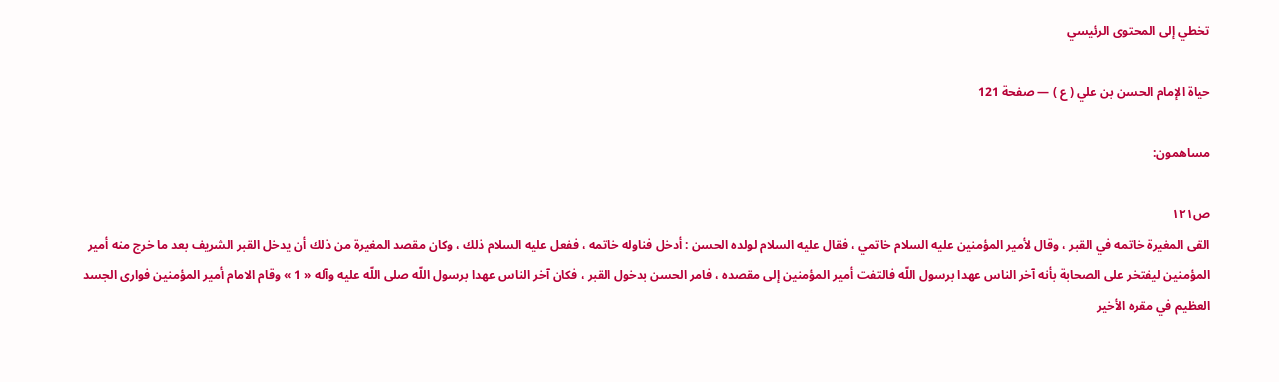تخطي إلى المحتوى الرئيسي

حياة الإمام الحسن بن علي ( ع ) — صفحة 121

مساهمون:

ص١٢١
القى المغيرة خاتمه في القبر ، وقال لأمير المؤمنين عليه السلام خاتمي ، فقال عليه السلام لولده الحسن : أدخل فناوله خاتمه ، ففعل عليه السلام ذلك ، وكان مقصد المغيرة من ذلك أن يدخل القبر الشريف بعد ما خرج منه أمير المؤمنين ليفتخر على الصحابة بأنه آخر الناس عهدا برسول اللّه فالتفت أمير المؤمنين إلى مقصده ، فامر الحسن بدخول القبر ، فكان آخر الناس عهدا برسول اللّه صلى اللّه عليه وآله « 1 » وقام الامام أمير المؤمنين فوارى الجسد العظيم في مقره الأخير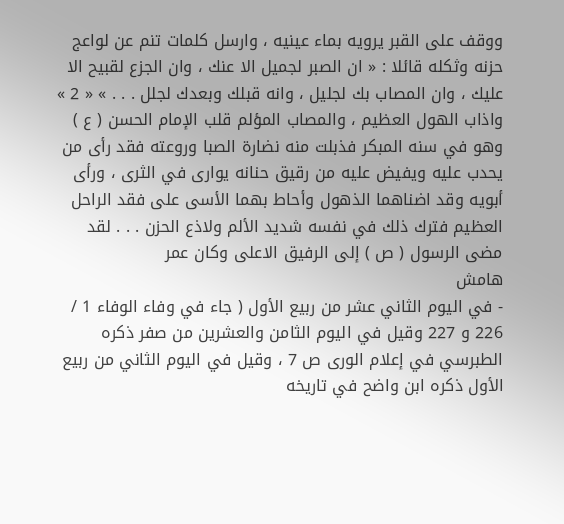ووقف على القبر يرويه بماء عينيه ، وارسل كلمات تنم عن لواعج حزنه وثكله قائلا : « ان الصبر لجميل الا عنك ، وان الجزع لقبيح الا عليك ، وان المصاب بك لجليل ، وانه قبلك وبعدك لجلل . . . » « 2 » واذاب الهول العظيم ، والمصاب المؤلم قلب الإمام الحسن ( ع ) وهو في سنه المبكر فذبلت منه نضارة الصبا وروعته فقد رأى من يحدب عليه ويفيض عليه من رقيق حنانه يوارى في الثرى ، ورأى أبويه وقد اضناهما الذهول وأحاط بهما الأسى على فقد الراحل العظيم فترك ذلك في نفسه شديد الألم ولاذع الحزن . . . لقد مضى الرسول ( ص ) إلى الرفيق الاعلى وكان عمر
هامش
- في اليوم الثاني عشر من ربيع الأول ( جاء في وفاء الوفاء 1 / 226 و 227 وقيل في اليوم الثامن والعشرين من صفر ذكره الطبرسي في إعلام الورى ص 7 ، وقيل في اليوم الثاني من ربيع الأول ذكره ابن واضح في تاريخه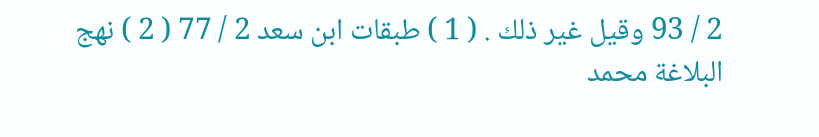2 / 93 وقيل غير ذلك . ( 1 ) طبقات ابن سعد 2 / 77 ( 2 ) نهج البلاغة محمد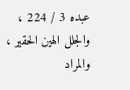عبده 3 / 224 ، والجلل الهين الحقير ، والمراد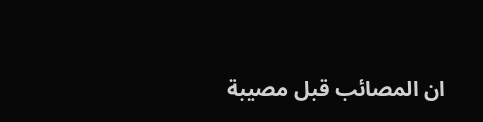ان المصائب قبل مصيبة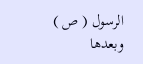الرسول ( ص ) وبعدها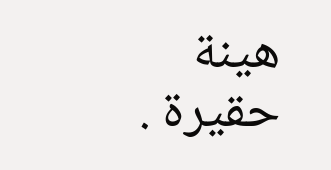هينة حقيرة .